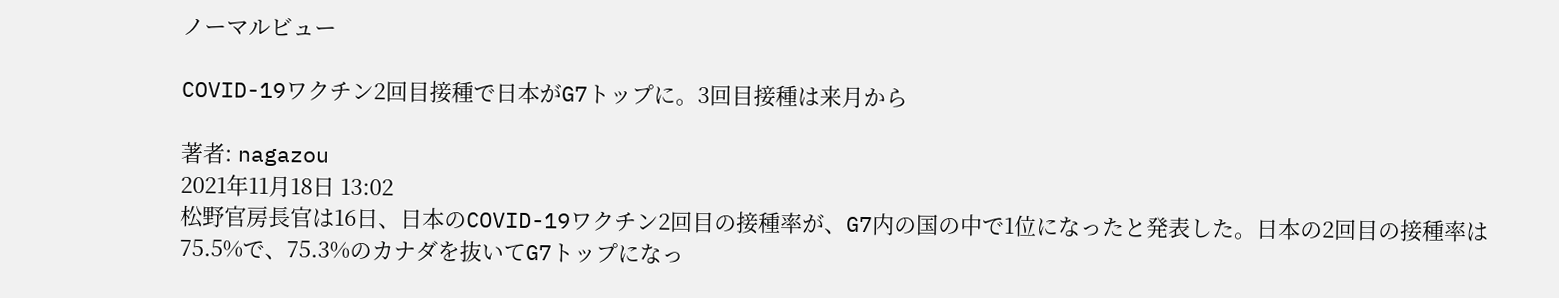ノーマルビュー

COVID-19ワクチン2回目接種で日本がG7トップに。3回目接種は来月から

著者: nagazou
2021年11月18日 13:02
松野官房長官は16日、日本のCOVID-19ワクチン2回目の接種率が、G7内の国の中で1位になったと発表した。日本の2回目の接種率は75.5%で、75.3%のカナダを抜いてG7トップになっ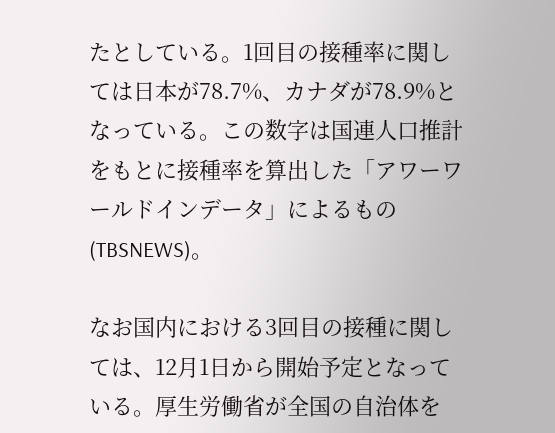たとしている。1回目の接種率に関しては日本が78.7%、カナダが78.9%となっている。この数字は国連人口推計をもとに接種率を算出した「アワーワールドインデータ」によるもの(TBSNEWS)。

なお国内における3回目の接種に関しては、12月1日から開始予定となっている。厚生労働省が全国の自治体を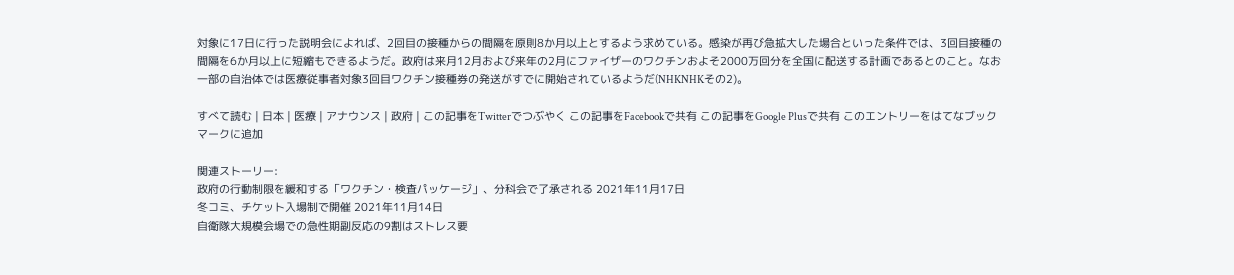対象に17日に行った説明会によれば、2回目の接種からの間隔を原則8か月以上とするよう求めている。感染が再び急拡大した場合といった条件では、3回目接種の間隔を6か月以上に短縮もできるようだ。政府は来月12月および来年の2月にファイザーのワクチンおよそ2000万回分を全国に配送する計画であるとのこと。なお一部の自治体では医療従事者対象3回目ワクチン接種券の発送がすでに開始されているようだ(NHKNHKその2)。

すべて読む | 日本 | 医療 | アナウンス | 政府 | この記事をTwitterでつぶやく この記事をFacebookで共有 この記事をGoogle Plusで共有 このエントリーをはてなブックマークに追加

関連ストーリー:
政府の行動制限を緩和する「ワクチン・検査パッケージ」、分科会で了承される 2021年11月17日
冬コミ、チケット入場制で開催 2021年11月14日
自衛隊大規模会場での急性期副反応の9割はストレス要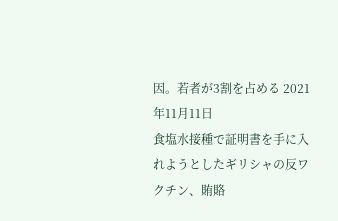因。若者が3割を占める 2021年11月11日
食塩水接種で証明書を手に入れようとしたギリシャの反ワクチン、賄賂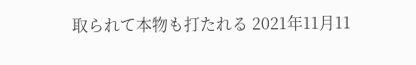取られて本物も打たれる 2021年11月11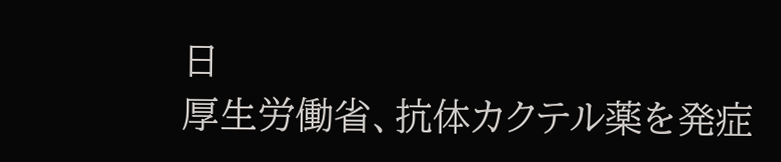日
厚生労働省、抗体カクテル薬を発症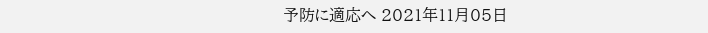予防に適応へ 2021年11月05日